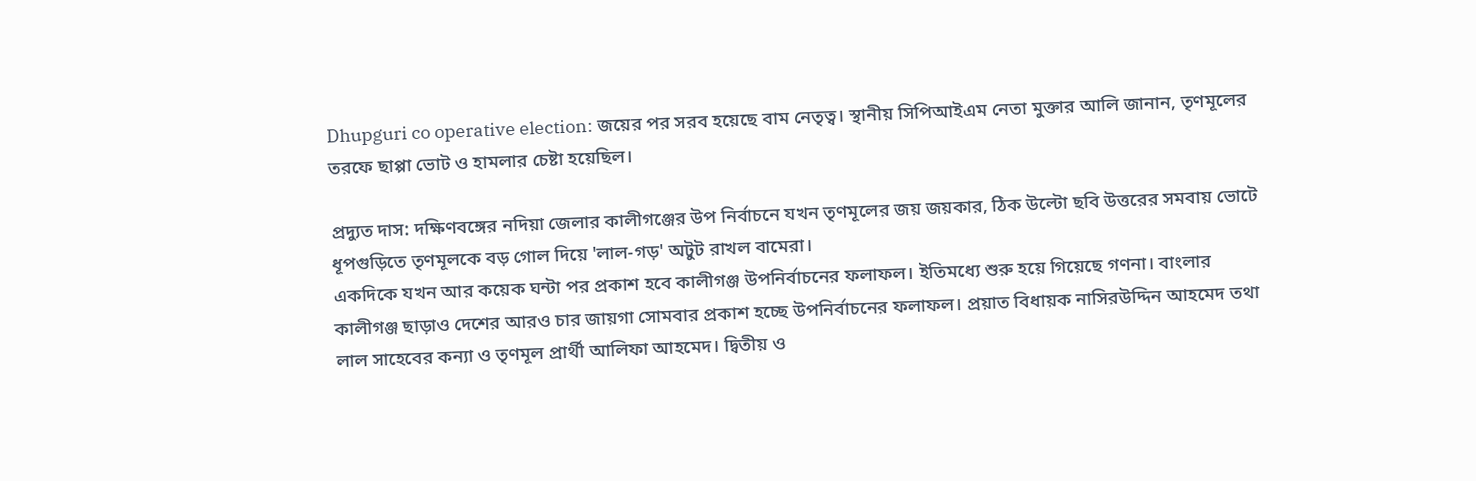Dhupguri co operative election: জয়ের পর সরব হয়েছে বাম নেতৃত্ব। স্থানীয় সিপিআইএম নেতা মুক্তার আলি জানান, তৃণমূলের তরফে ছাপ্পা ভোট ও হামলার চেষ্টা হয়েছিল।

প্রদ্যুত দাস: দক্ষিণবঙ্গের নদিয়া জেলার কালীগঞ্জের উপ নির্বাচনে যখন তৃণমূলের জয় জয়কার, ঠিক উল্টো ছবি উত্তরের সমবায় ভোটে ধূপগুড়িতে তৃণমূলকে বড় গোল দিয়ে 'লাল-গড়' অটুট রাখল বামেরা।
একদিকে যখন আর কয়েক ঘন্টা পর প্রকাশ হবে কালীগঞ্জ উপনির্বাচনের ফলাফল। ইতিমধ্যে শুরু হয়ে গিয়েছে গণনা। বাংলার কালীগঞ্জ ছাড়াও দেশের আরও চার জায়গা সোমবার প্রকাশ হচ্ছে উপনির্বাচনের ফলাফল। প্রয়াত বিধায়ক নাসিরউদ্দিন আহমেদ তথা লাল সাহেবের কন্যা ও তৃণমূল প্রার্থী আলিফা আহমেদ। দ্বিতীয় ও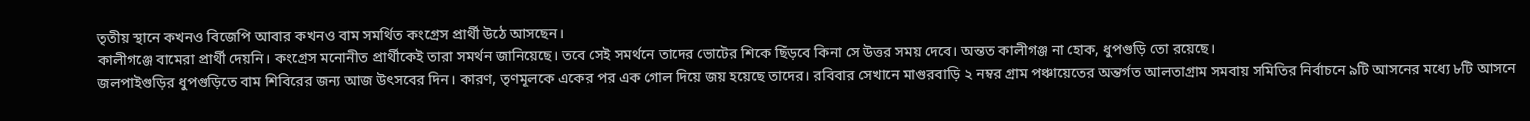তৃতীয় স্থানে কখনও বিজেপি আবার কখনও বাম সমর্থিত কংগ্রেস প্রার্থী উঠে আসছেন।
কালীগঞ্জে বামেরা প্রার্থী দেয়নি। কংগ্রেস মনোনীত প্রার্থীকেই তারা সমর্থন জানিয়েছে। তবে সেই সমর্থনে তাদের ভোটের শিকে ছিঁড়বে কিনা সে উত্তর সময় দেবে। অন্তত কালীগঞ্জ না হোক, ধুপগুড়ি তো রয়েছে।
জলপাইগুড়ির ধুপগুড়িতে বাম শিবিরের জন্য আজ উৎসবের দিন। কারণ, তৃণমূলকে একের পর এক গোল দিয়ে জয় হয়েছে তাদের। রবিবার সেখানে মাগুরবাড়ি ২ নম্বর গ্রাম পঞ্চায়েতের অন্তর্গত আলতাগ্রাম সমবায় সমিতির নির্বাচনে ৯টি আসনের মধ্যে ৮টি আসনে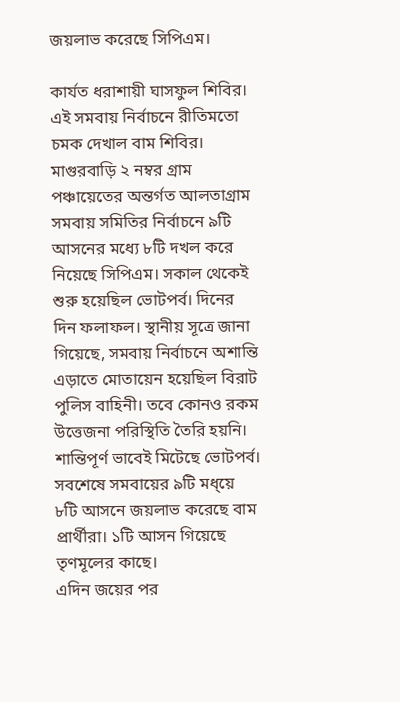জয়লাভ করেছে সিপিএম।

কার্যত ধরাশায়ী ঘাসফুল শিবির। এই সমবায় নির্বাচনে রীতিমতো চমক দেখাল বাম শিবির। মাগুরবাড়ি ২ নম্বর গ্রাম পঞ্চায়েতের অন্তর্গত আলতাগ্রাম সমবায় সমিতির নির্বাচনে ৯টি আসনের মধ্যে ৮টি দখল করে নিয়েছে সিপিএম। সকাল থেকেই শুরু হয়েছিল ভোটপর্ব। দিনের দিন ফলাফল। স্থানীয় সূত্রে জানা গিয়েছে, সমবায় নির্বাচনে অশান্তি এড়াতে মোতায়েন হয়েছিল বিরাট পুলিস বাহিনী। তবে কোনও রকম উত্তেজনা পরিস্থিতি তৈরি হয়নি। শান্তিপূর্ণ ভাবেই মিটেছে ভোটপর্ব। সবশেষে সমবায়ের ৯টি মধ্য়ে ৮টি আসনে জয়লাভ করেছে বাম প্রার্থীরা। ১টি আসন গিয়েছে তৃণমূলের কাছে।
এদিন জয়ের পর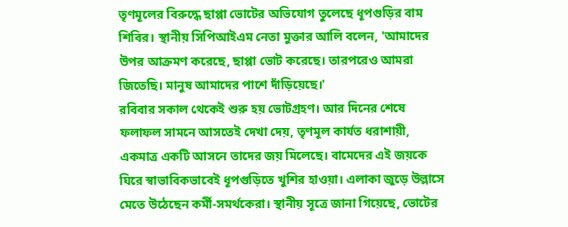তৃণমূলের বিরুদ্ধে ছাপ্পা ভোটের অভিযোগ তুলেছে ধূপগুড়ির বাম শিবির। স্থানীয় সিপিআইএম নেতা মুক্তার আলি বলেন, 'আমাদের উপর আক্রমণ করেছে, ছাপ্পা ভোট করেছে। তারপরেও আমরা জিতেছি। মানুষ আমাদের পাশে দাঁড়িয়েছে।'
রবিবার সকাল থেকেই শুরু হয় ভোটগ্রহণ। আর দিনের শেষে ফলাফল সামনে আসতেই দেখা দেয়, তৃণমূল কার্যত ধরাশায়ী, একমাত্র একটি আসনে তাদের জয় মিলেছে। বামেদের এই জয়কে ঘিরে স্বাভাবিকভাবেই ধূপগুড়িতে খুশির হাওয়া। এলাকা জুড়ে উল্লাসে মেতে উঠেছেন কর্মী-সমর্থকেরা। স্থানীয় সূত্রে জানা গিয়েছে, ভোটের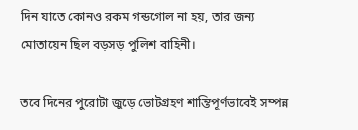দিন যাতে কোনও রকম গন্ডগোল না হয়, তার জন্য মোতায়েন ছিল বড়সড় পুলিশ বাহিনী।

তবে দিনের পুরোটা জুড়ে ভোটগ্রহণ শান্তিপূর্ণভাবেই সম্পন্ন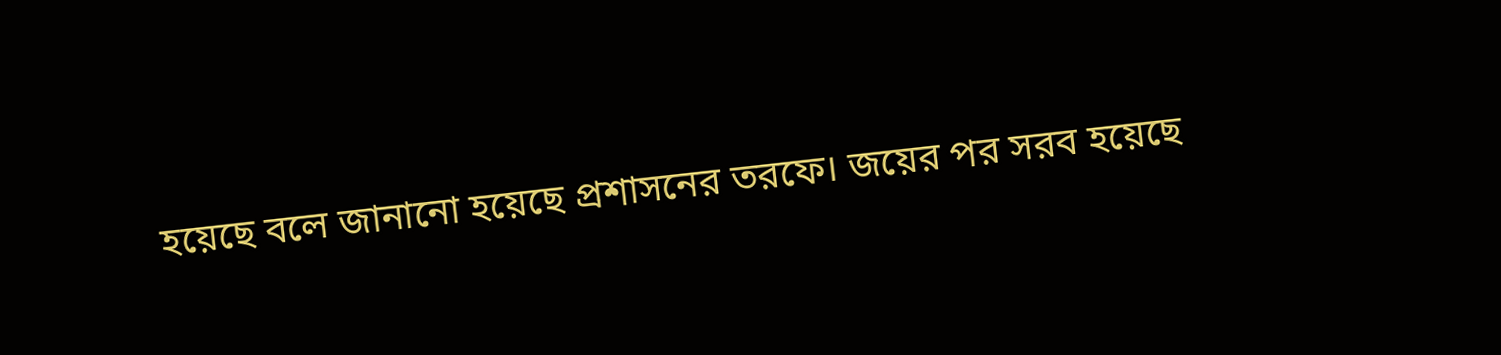হয়েছে বলে জানানো হয়েছে প্রশাসনের তরফে। জয়ের পর সরব হয়েছে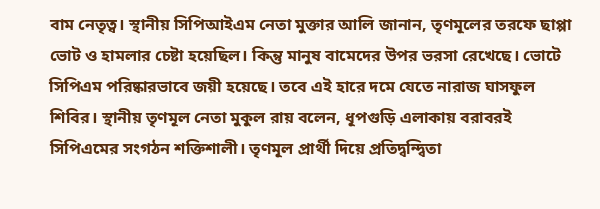বাম নেতৃত্ব। স্থানীয় সিপিআইএম নেতা মুক্তার আলি জানান, তৃণমূলের তরফে ছাপ্পা ভোট ও হামলার চেষ্টা হয়েছিল। কিন্তু মানুষ বামেদের উপর ভরসা রেখেছে। ভোটে সিপিএম পরিষ্কারভাবে জয়ী হয়েছে। তবে এই হারে দমে যেতে নারাজ ঘাসফুল শিবির। স্থানীয় তৃণমূল নেতা মুকুল রায় বলেন, ধূপগুড়ি এলাকায় বরাবরই সিপিএমের সংগঠন শক্তিশালী। তৃণমূল প্রার্থী দিয়ে প্রতিদ্বন্দ্বিতা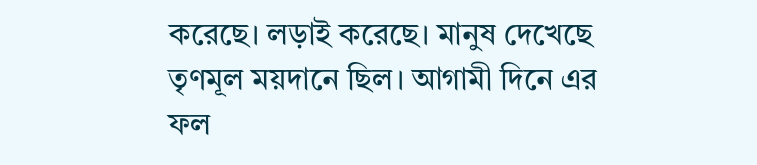করেছে। লড়াই করেছে। মানুষ দেখেছে তৃণমূল ময়দানে ছিল। আগামী দিনে এর ফল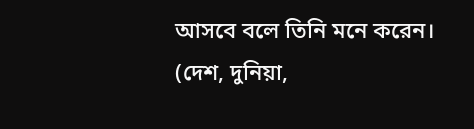আসবে বলে তিনি মনে করেন।
(দেশ, দুনিয়া,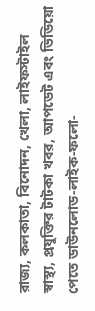রাজ্য, কলকাতা, বিনোদন, খেলা, লাইফস্টাইল স্বাস্থ্য, প্রযুক্তির টাটকা খবর, আপডেট এবং ভিডিয়ো পেতে ডাউনলোড-লাইক-ফলো-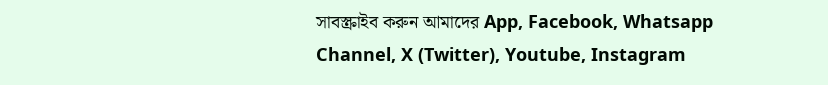সাবস্ক্রাইব করুন আমাদের App, Facebook, Whatsapp Channel, X (Twitter), Youtube, Instagram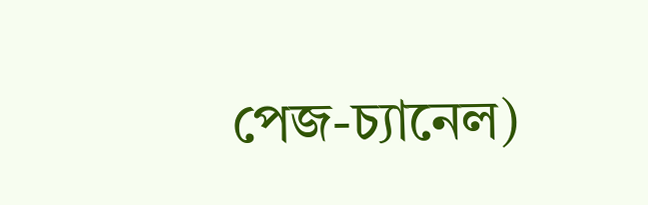পেজ-চ্যানেল)